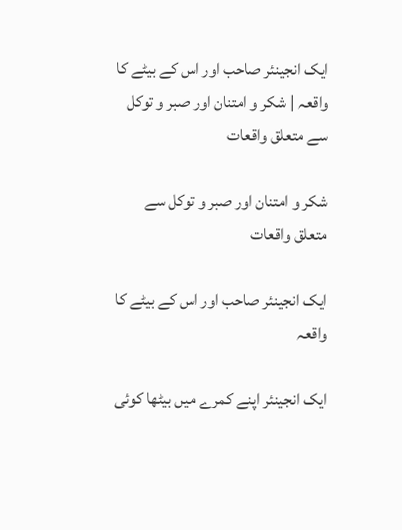ایک انجینئر صاحب اور اس کے بیٹے کا واقعہ | شکر و امتنان اور صبر و توکل سے متعلق واقعات

شکر و امتنان اور صبر و توکل سے متعلق واقعات

ایک انجینئر صاحب اور اس کے بیٹے کا واقعہ

ایک انجینئر اپنے کمرے میں بیٹھا کوئی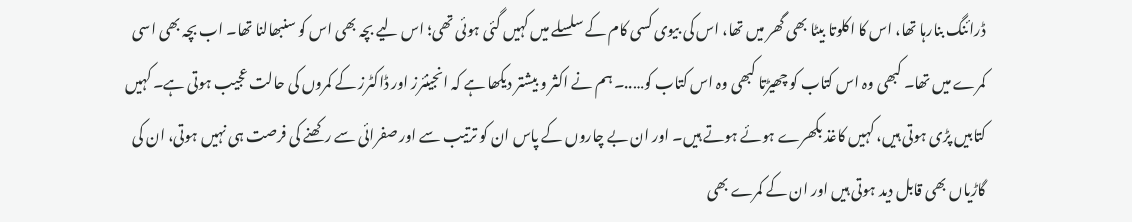ڈرائنگ بنارہا تھا، اس کا اکلوتا بیٹا بھی گھر میں تھا، اس کی بیوی کسی کام کے سلسلے میں کہیں گئی ہوئی تھی؛ اس لیے بچہ بھی اس کو سنبھالنا تھا۔ اب بچہ بھی اسی کمرے میں تھا۔ کبھی وہ اس کتاب کو چھیڑتا کبھی وہ اس کتاب کو…..۔ ہم نے اکثر و بیشتر دیکھا ہے کہ انجینئرز اور ڈاکٹرز کے کمروں کی حالت عجیب ہوتی ہے۔ کہیں کتابیں پڑی ہوتی ہیں، کہیں کاغذ بکھرے ہوئے ہوتے ہیں۔ اور ان بے چاروں کے پاس ان کو ترتیب سے اور صفرائی سے رکھنے کی فرصت ہی نہیں ہوتی، ان کی گاڑیاں بھی قابل دید ہوتی ہیں اور ان کے کمرے بھی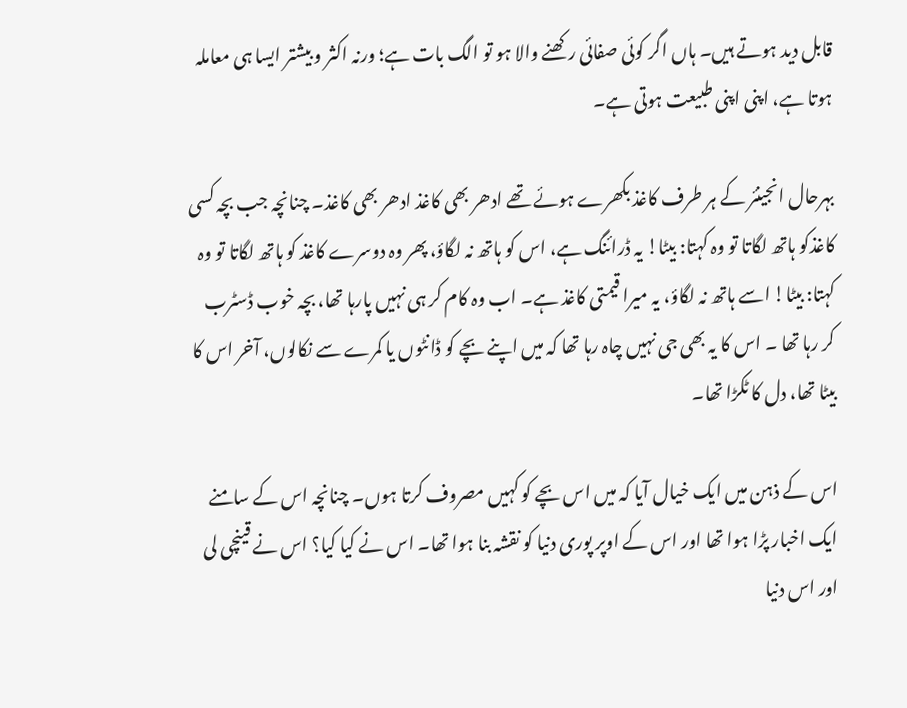قابل دید ہوتے ہیں۔ ہاں اگر کوئی صفائی رکھنے والا ہو تو الگ بات ہے؛ ورنہ اکثر و بیشتر ایسا ہی معاملہ ہوتا ہے، اپنی اپنی طبیعت ہوتی ہے۔

بہرحال انجینئر کے ہر طرف کاغذ بکھرے ہوئے تھے ادھر بھی کاغذ ادھر بھی کاغذ۔ چنانچہ جب بچہ کسی کاغذکو ہاتھ لگاتا تو وہ کہتا: بیٹا! یہ ڈرائنگ ہے، اس کو ہاتھ نہ لگاؤ، پھر وہ دوسرے کاغذ کو ہاتھ لگاتا تو وہ کہتا: بیٹا! اسے ہاتھ نہ لگاؤ، یہ میرا قیمتی کاغذ ہے۔ اب وہ کام کر ہی نہیں پارہا تھا، بچہ خوب ڈسٹرب کر رہا تھا ۔ اس کا یہ بھی جی نہیں چاہ رہا تھا کہ میں اپنے بچے کو ڈانٹوں یا کمرے سے نکالوں، آخر اس کا بیٹا تھا، دل کا ٹکڑا تھا۔

اس کے ذہن میں ایک خیال آیا کہ میں اس بچے کو کہیں مصروف کرتا ہوں۔ چنانچہ اس کے سامنے ایک اخبار پڑا ہوا تھا اور اس کے اوپر پوری دنیا کو نقشہ بنا ہوا تھا۔ اس نے کیا کیا؟ اس نے قینچی لی اور اس دنیا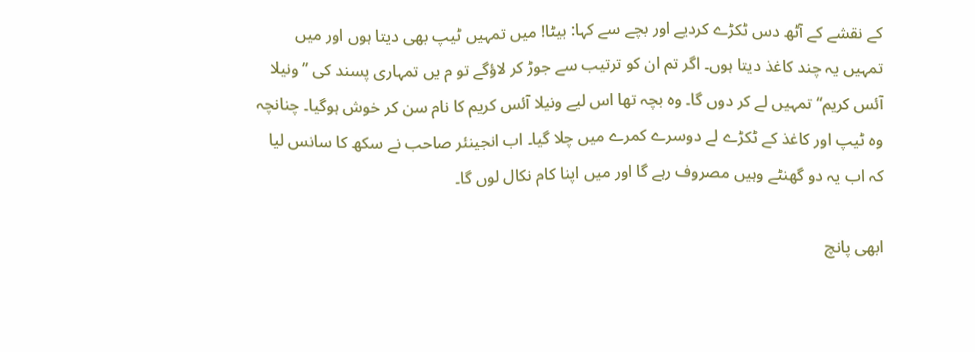کے نقشے کے آٹھ دس ٹکڑے کردیے اور بچے سے کہا: بیٹا! میں تمہیں ٹیپ بھی دیتا ہوں اور میں تمہیں یہ چند کاغذ دیتا ہوں۔ اگر تم ان کو ترتیب سے جوڑ کر لاؤگے تو م یں تمہاری پسند کی ’’ونیلا آئس کریم‘‘ تمہیں لے کر دوں گا۔ وہ بچہ تھا اس لیے ونیلا آئس کریم کا نام سن کر خوش ہوگیا۔ چنانچہ وہ ٹیپ اور کاغذ کے ٹکڑے لے دوسرے کمرے میں چلا گیا۔ اب انجینئر صاحب نے سکھ کا سانس لیا کہ اب یہ دو گھنٹے وہیں مصروف رہے گا اور میں اپنا کام نکال لوں گا۔

ابھی پانچ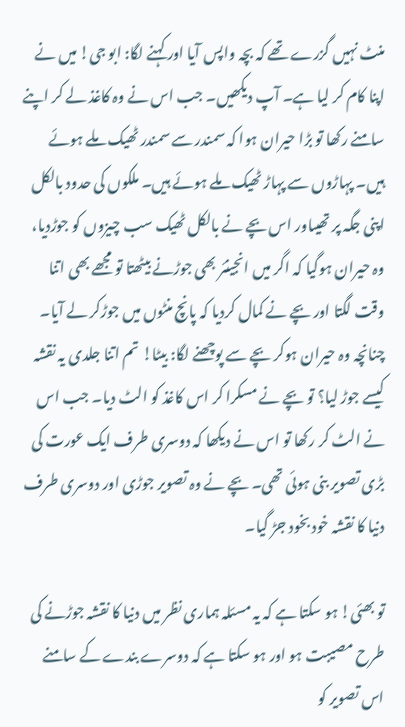منٹ نہیں گزرے تھے کہ بچہ واپس آیا اور کہنے لگا: ابو جی! میں نے اپنا کام کر لیا ہے۔ آپ دیکھیں۔ جب اس نے وہ کاغذ لے کر اپنے سامنے رکھا تو بڑا حیران ہوا کہ سمندر سے سمندر ٹھیک ملے ہوئے ہیں۔ پہاڑوں سے پہاڑ ٹھیک ملے ہوئے ہیں۔ ملکوں کی حدود بالکل اپنی جگہ پر تھیںاور اس بچے نے بالکل ٹھیک سب چیزوں کو جوڑدیا، وہ حیران ہوگیا کہ اگر میں انجینئر بھی جوڑنے بیٹھتا تو مجھے بھی اتنا وقت لگتا اور بچے نے کمال کردیا کہ پانچ منٹوں میں جوڑکر لے آیا۔ چنانچہ وہ حیران ہوکر بچے سے پوچھنے لگا: بیٹا! تم اتنا جلدی یہ نقشہ کیسے جوڑ لیا؟ تو بچے نے مسکرا کر اس کاغذ کو الٹ دیا۔ جب اس نے الٹ کر رکھا تو اس نے دیکھا کہ دوسری طرف ایک عورت کی بڑی تصویر بنی ہوئی تھی۔ بچے نے وہ تصویر جوڑی اور دوسری طرف دنیا کا نقشہ خود بخود جڑ گیا۔

تو بھئی! ہو سکتا ہے کہ یہ مسئلہ ہماری نظر میں دنیا کا نقشہ جوڑنے کی طرح مصیبت ہو اور ہو سکتا ہے کہ دوسرے بندے کے سامنے اس تصویر کو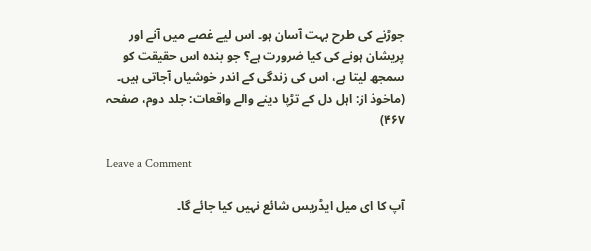جوڑنے کی طرح بہت آسان ہو۔ اس لیے غصے میں آنے اور پریشان ہونے کی کیا ضرورت ہے؟ جو بندہ اس حقیقت کو سمجھ لیتا ہے، اس کی زندگی کے اندر خوشیاں آجاتی ہیں۔ (ماخوذ از: اہل دل کے تڑپا دینے والے واقعات: جلد دوم، صفحہ ۴۶۷)

Leave a Comment

آپ کا ای میل ایڈریس شائع نہیں کیا جائے گا۔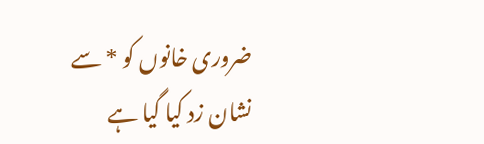ضروری خانوں کو * سے نشان زد کیا گیا ہے